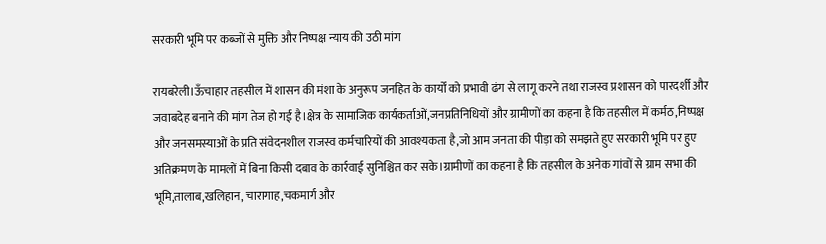सरकारी भूमि पर कब्जों से मुक्ति और निष्पक्ष न्याय की उठी मांग

रायबरेली।ऊँचाहार तहसील में शासन की मंशा के अनुरूप जनहित के कार्यों को प्रभावी ढंग से लागू करने तथा राजस्व प्रशासन को पारदर्शी और जवाबदेह बनाने की मांग तेज हो गई है।क्षेत्र के सामाजिक कार्यकर्ताओं,जनप्रतिनिधियों और ग्रामीणों का कहना है कि तहसील में कर्मठ,निष्पक्ष और जनसमस्याओं के प्रति संवेदनशील राजस्व कर्मचारियों की आवश्यकता है,जो आम जनता की पीड़ा को समझते हुए सरकारी भूमि पर हुए अतिक्रमण के मामलों में बिना किसी दबाव के कार्रवाई सुनिश्चित कर सके।ग्रामीणों का कहना है कि तहसील के अनेक गांवों से ग्राम सभा की भूमि,तालाब,खलिहान, चारागाह,चकमार्ग और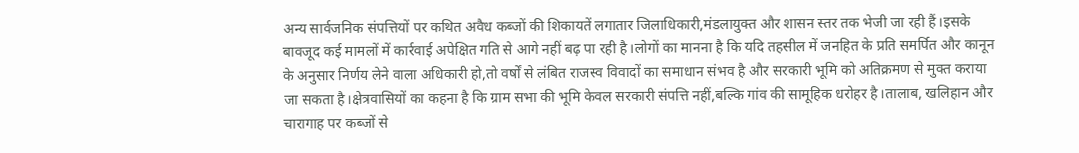अन्य सार्वजनिक संपत्तियों पर कथित अवैध कब्जों की शिकायतें लगातार जिलाधिकारी,मंडलायुक्त और शासन स्तर तक भेजी जा रही हैं।इसके बावजूद कई मामलों में कार्रवाई अपेक्षित गति से आगे नहीं बढ़ पा रही है।लोगों का मानना है कि यदि तहसील में जनहित के प्रति समर्पित और कानून के अनुसार निर्णय लेने वाला अधिकारी हो,तो वर्षों से लंबित राजस्व विवादों का समाधान संभव है और सरकारी भूमि को अतिक्रमण से मुक्त कराया जा सकता है।क्षेत्रवासियों का कहना है कि ग्राम सभा की भूमि केवल सरकारी संपत्ति नहीं,बल्कि गांव की सामूहिक धरोहर है।तालाब, खलिहान और चारागाह पर कब्जों से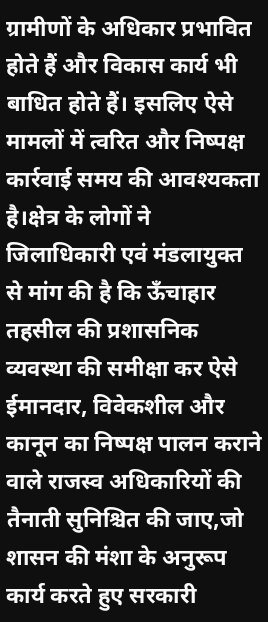ग्रामीणों के अधिकार प्रभावित होते हैं और विकास कार्य भी बाधित होते हैं। इसलिए ऐसे मामलों में त्वरित और निष्पक्ष कार्रवाई समय की आवश्यकता है।क्षेत्र के लोगों ने जिलाधिकारी एवं मंडलायुक्त से मांग की है कि ऊँचाहार तहसील की प्रशासनिक व्यवस्था की समीक्षा कर ऐसे ईमानदार, विवेकशील और कानून का निष्पक्ष पालन कराने वाले राजस्व अधिकारियों की तैनाती सुनिश्चित की जाए,जो शासन की मंशा के अनुरूप कार्य करते हुए सरकारी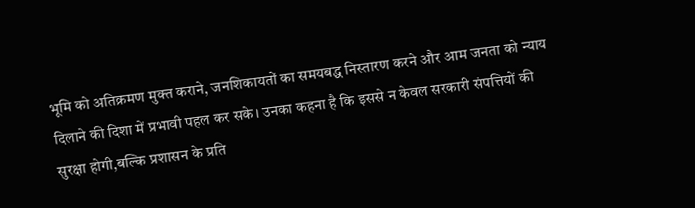भूमि को अतिक्रमण मुक्त कराने, जनशिकायतों का समयबद्ध निस्तारण करने और आम जनता को न्याय दिलाने की दिशा में प्रभावी पहल कर सके। उनका कहना है कि इससे न केवल सरकारी संपत्तियों की सुरक्षा होगी,बल्कि प्रशासन के प्रति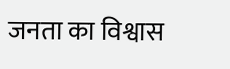जनता का विश्वास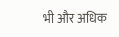भी और अधिक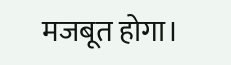मजबूत होगा।